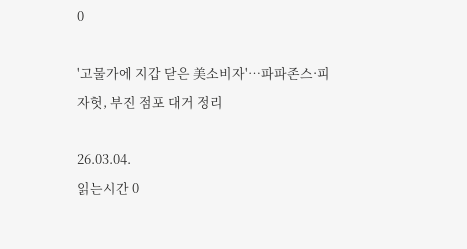0

'고물가에 지갑 닫은 美소비자'…파파존스·피자헛, 부진 점포 대거 정리

26.03.04.
읽는시간 0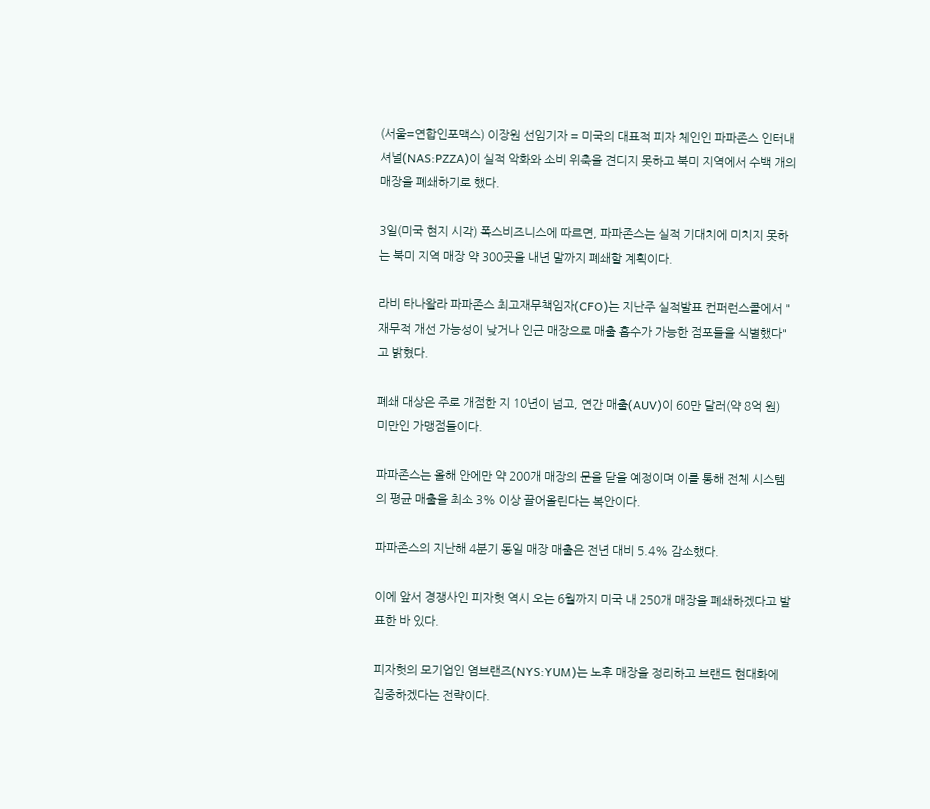(서울=연합인포맥스) 이장원 선임기자 = 미국의 대표적 피자 체인인 파파존스 인터내셔널(NAS:PZZA)이 실적 악화와 소비 위축을 견디지 못하고 북미 지역에서 수백 개의 매장을 폐쇄하기로 했다.

3일(미국 현지 시각) 폭스비즈니스에 따르면, 파파존스는 실적 기대치에 미치지 못하는 북미 지역 매장 약 300곳을 내년 말까지 폐쇄할 계획이다.

라비 타나왈라 파파존스 최고재무책임자(CFO)는 지난주 실적발표 컨퍼런스콜에서 "재무적 개선 가능성이 낮거나 인근 매장으로 매출 흡수가 가능한 점포들을 식별했다"고 밝혔다.

폐쇄 대상은 주로 개점한 지 10년이 넘고, 연간 매출(AUV)이 60만 달러(약 8억 원) 미만인 가맹점들이다.

파파존스는 올해 안에만 약 200개 매장의 문을 닫을 예정이며 이를 통해 전체 시스템의 평균 매출을 최소 3% 이상 끌어올린다는 복안이다.

파파존스의 지난해 4분기 동일 매장 매출은 전년 대비 5.4% 감소했다.

이에 앞서 경쟁사인 피자헛 역시 오는 6월까지 미국 내 250개 매장을 폐쇄하겠다고 발표한 바 있다.

피자헛의 모기업인 염브랜즈(NYS:YUM)는 노후 매장을 정리하고 브랜드 현대화에 집중하겠다는 전략이다.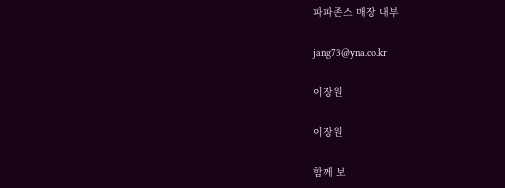파파존스 매장 내부

jang73@yna.co.kr

이장원

이장원

함께 보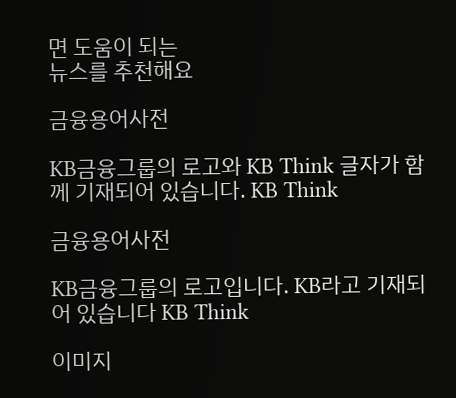면 도움이 되는
뉴스를 추천해요

금융용어사전

KB금융그룹의 로고와 KB Think 글자가 함께 기재되어 있습니다. KB Think

금융용어사전

KB금융그룹의 로고입니다. KB라고 기재되어 있습니다 KB Think

이미지